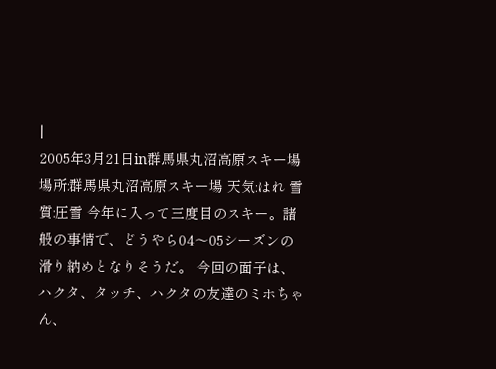|
2005年3月21日in群馬県丸沼高原スキー場 場所:群馬県丸沼高原スキー場 天気:はれ 雪質:圧雪 今年に入って三度目のスキー。諸般の事情で、どうやら04〜05シーズンの滑り納めとなりそうだ。 今回の面子は、ハクタ、タッチ、ハクタの友達のミホちゃん、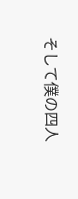そして僕の四人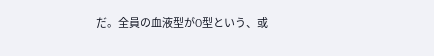だ。全員の血液型がO型という、或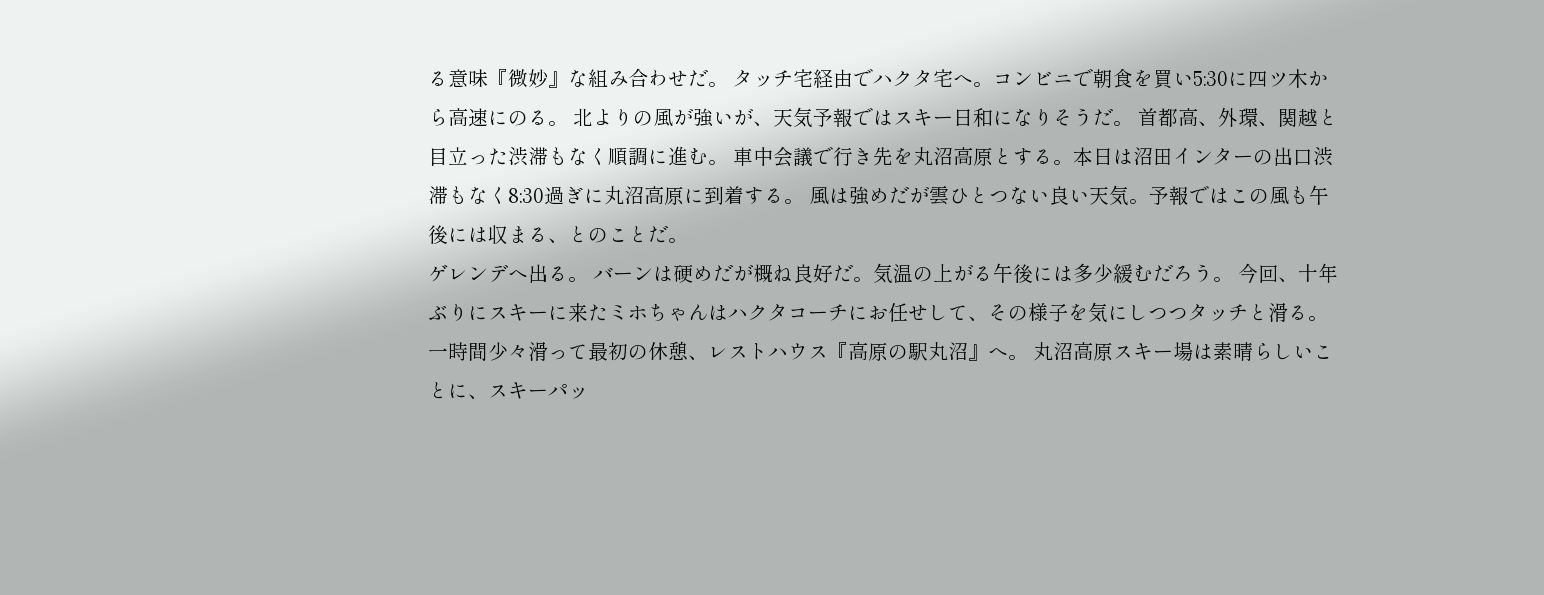る意味『微妙』な組み合わせだ。 タッチ宅経由でハクタ宅へ。コンビニで朝食を買い5:30に四ツ木から高速にのる。 北よりの風が強いが、天気予報ではスキー日和になりそうだ。 首都高、外環、関越と目立った渋滞もなく順調に進む。 車中会議で行き先を丸沼高原とする。本日は沼田インターの出口渋滞もなく8:30過ぎに丸沼高原に到着する。 風は強めだが雲ひとつない良い天気。予報ではこの風も午後には収まる、とのことだ。
ゲレンデへ出る。 バーンは硬めだが概ね良好だ。気温の上がる午後には多少緩むだろう。 今回、十年ぶりにスキーに来たミホちゃんはハクタコーチにお任せして、その様子を気にしつつタッチと滑る。 一時間少々滑って最初の休憩、レストハウス『高原の駅丸沼』へ。 丸沼高原スキー場は素晴らしいことに、スキーパッ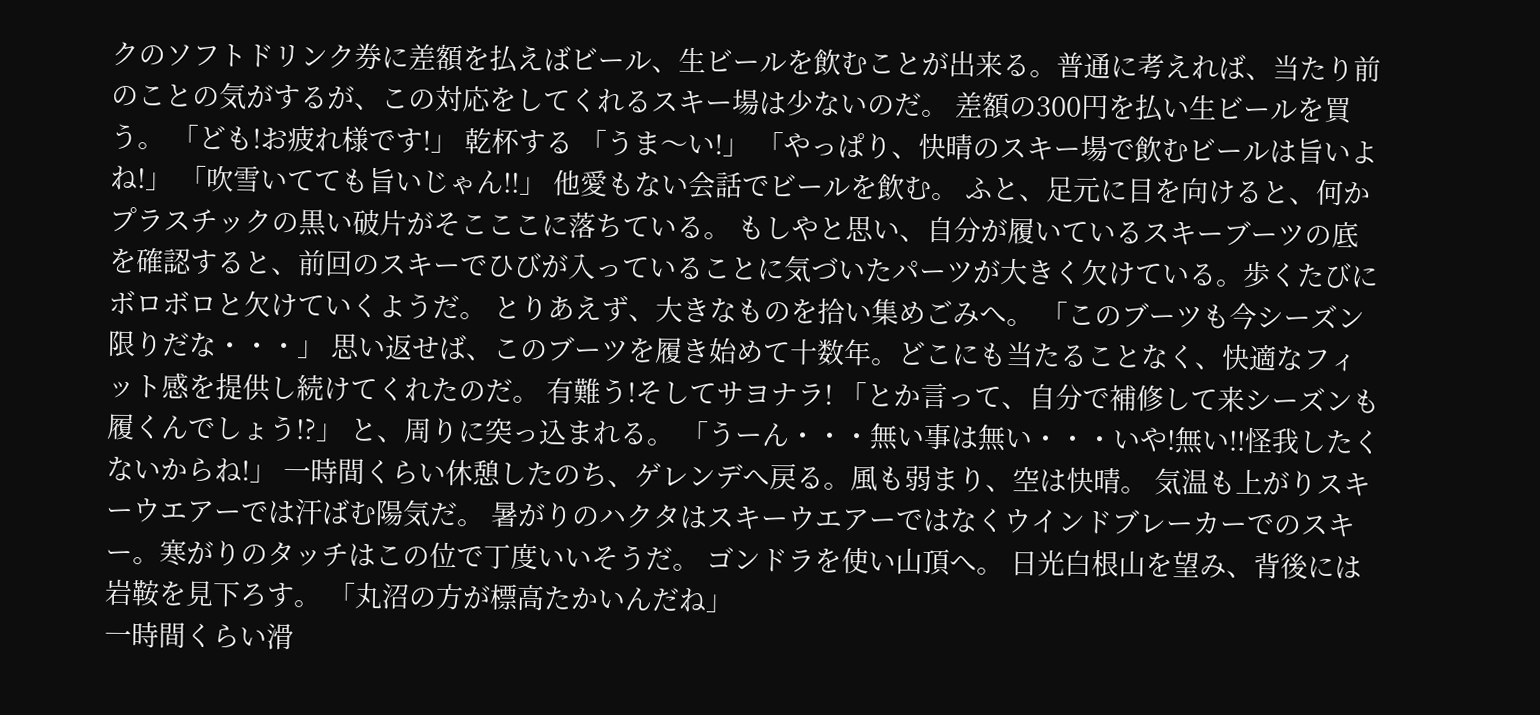クのソフトドリンク券に差額を払えばビール、生ビールを飲むことが出来る。普通に考えれば、当たり前のことの気がするが、この対応をしてくれるスキー場は少ないのだ。 差額の300円を払い生ビールを買う。 「ども!お疲れ様です!」 乾杯する 「うま〜い!」 「やっぱり、快晴のスキー場で飲むビールは旨いよね!」 「吹雪いてても旨いじゃん!!」 他愛もない会話でビールを飲む。 ふと、足元に目を向けると、何かプラスチックの黒い破片がそこここに落ちている。 もしやと思い、自分が履いているスキーブーツの底を確認すると、前回のスキーでひびが入っていることに気づいたパーツが大きく欠けている。歩くたびにボロボロと欠けていくようだ。 とりあえず、大きなものを拾い集めごみへ。 「このブーツも今シーズン限りだな・・・」 思い返せば、このブーツを履き始めて十数年。どこにも当たることなく、快適なフィット感を提供し続けてくれたのだ。 有難う!そしてサヨナラ! 「とか言って、自分で補修して来シーズンも履くんでしょう!?」 と、周りに突っ込まれる。 「うーん・・・無い事は無い・・・いや!無い!!怪我したくないからね!」 一時間くらい休憩したのち、ゲレンデへ戻る。風も弱まり、空は快晴。 気温も上がりスキーウエアーでは汗ばむ陽気だ。 暑がりのハクタはスキーウエアーではなくウインドブレーカーでのスキー。寒がりのタッチはこの位で丁度いいそうだ。 ゴンドラを使い山頂へ。 日光白根山を望み、背後には岩鞍を見下ろす。 「丸沼の方が標高たかいんだね」
一時間くらい滑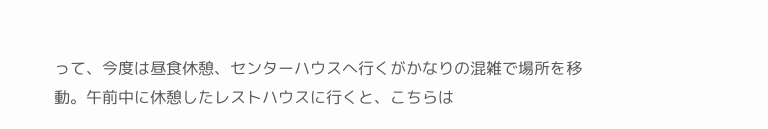って、今度は昼食休憩、センターハウスへ行くがかなりの混雑で場所を移動。午前中に休憩したレストハウスに行くと、こちらは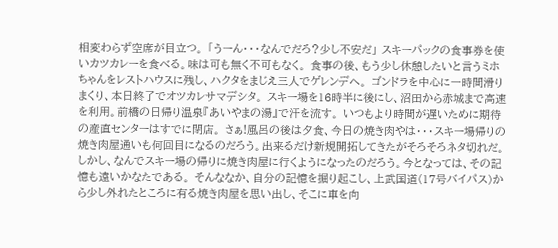相変わらず空席が目立つ。 「うーん・・・なんでだろ?少し不安だ」 スキーパックの食事券を使いカツカレーを食べる。味は可も無く不可もなく。 食事の後、もう少し休憩したいと言うミホちゃんをレストハウスに残し、ハクタをまじえ三人でゲレンデへ。 ゴンドラを中心に一時間滑りまくり、本日終了でオツカレサマデシタ。 スキー場を16時半に後にし、沼田から赤城まで高速を利用。前橋の日帰り温泉『あいやまの湯』で汗を流す。 いつもより時間が遅いために期待の産直センターはすでに閉店。 さぁ!風呂の後は夕食、今日の焼き肉やは・・・スキー場帰りの焼き肉屋通いも何回目になるのだろう。出来るだけ新規開拓してきたがそろそろネタ切れだ。しかし、なんでスキー場の帰りに焼き肉屋に行くようになったのだろう。今となっては、その記憶も遠いかなたである。 そんななか、自分の記憶を掘り起こし、上武国道(17号バイパス)から少し外れたところに有る焼き肉屋を思い出し、そこに車を向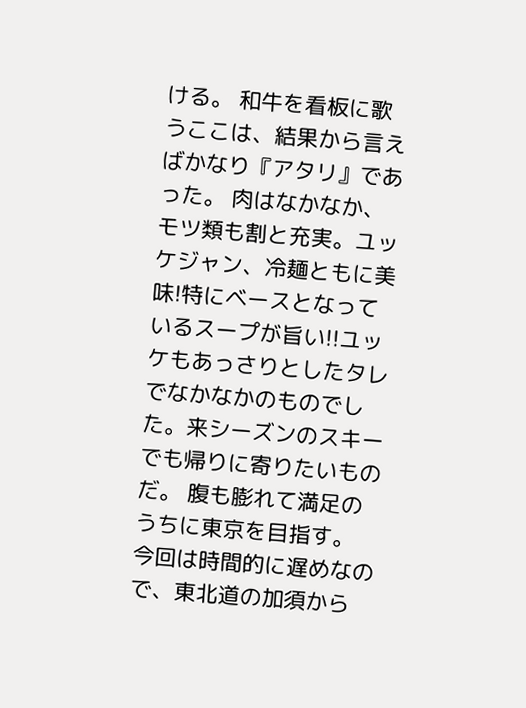ける。 和牛を看板に歌うここは、結果から言えばかなり『アタリ』であった。 肉はなかなか、モツ類も割と充実。ユッケジャン、冷麺ともに美味!特にベースとなっているスープが旨い!!ユッケもあっさりとしたタレでなかなかのものでした。来シーズンのスキーでも帰りに寄りたいものだ。 腹も膨れて満足のうちに東京を目指す。 今回は時間的に遅めなので、東北道の加須から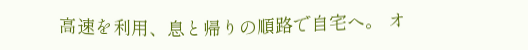高速を利用、息と帰りの順路で自宅へ。 オ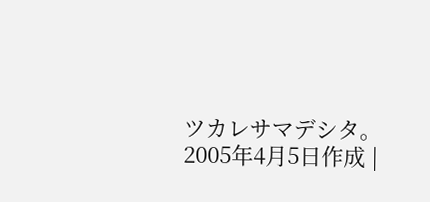ツカレサマデシタ。
2005年4月5日作成 |